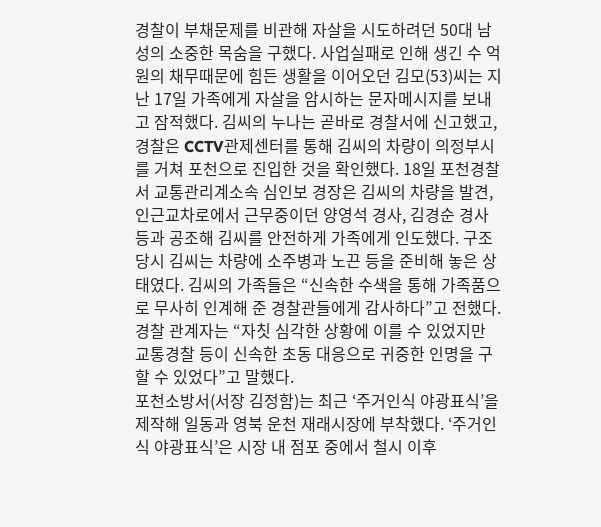경찰이 부채문제를 비관해 자살을 시도하려던 50대 남성의 소중한 목숨을 구했다. 사업실패로 인해 생긴 수 억원의 채무때문에 힘든 생활을 이어오던 김모(53)씨는 지난 17일 가족에게 자살을 암시하는 문자메시지를 보내고 잠적했다. 김씨의 누나는 곧바로 경찰서에 신고했고, 경찰은 CCTV관제센터를 통해 김씨의 차량이 의정부시를 거쳐 포천으로 진입한 것을 확인했다. 18일 포천경찰서 교통관리계소속 심인보 경장은 김씨의 차량을 발견, 인근교차로에서 근무중이던 양영석 경사, 김경순 경사 등과 공조해 김씨를 안전하게 가족에게 인도했다. 구조당시 김씨는 차량에 소주병과 노끈 등을 준비해 놓은 상태였다. 김씨의 가족들은 “신속한 수색을 통해 가족품으로 무사히 인계해 준 경찰관들에게 감사하다”고 전했다. 경찰 관계자는 “자칫 심각한 상황에 이를 수 있었지만 교통경찰 등이 신속한 초동 대응으로 귀중한 인명을 구할 수 있었다”고 말했다.
포천소방서(서장 김정함)는 최근 ‘주거인식 야광표식’을 제작해 일동과 영북 운천 재래시장에 부착했다. ‘주거인식 야광표식’은 시장 내 점포 중에서 철시 이후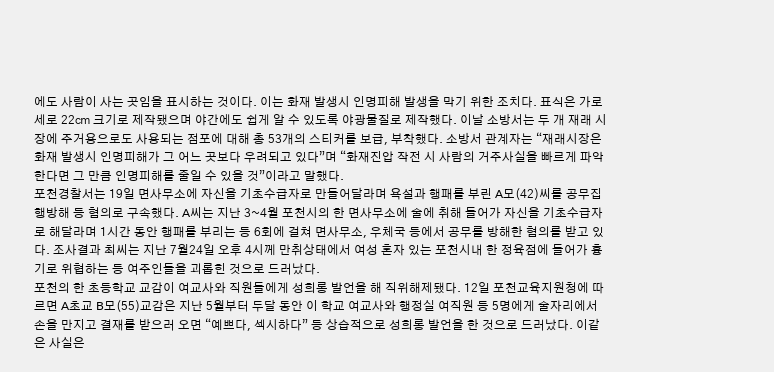에도 사람이 사는 곳임을 표시하는 것이다. 이는 화재 발생시 인명피해 발생을 막기 위한 조치다. 표식은 가로세로 22㎝ 크기로 제작됐으며 야간에도 쉽게 알 수 있도록 야광물질로 제작했다. 이날 소방서는 두 개 재래 시장에 주거용으로도 사용되는 점포에 대해 총 53개의 스티커를 보급, 부착했다. 소방서 관계자는 “재래시장은 화재 발생시 인명피해가 그 어느 곳보다 우려되고 있다”며 “화재진압 작전 시 사람의 거주사실을 빠르게 파악한다면 그 만큼 인명피해를 줄일 수 있을 것”이라고 말했다.
포천경찰서는 19일 면사무소에 자신을 기초수급자로 만들어달라며 욕설과 행패를 부린 A모(42)씨를 공무집행방해 등 혐의로 구속했다. A씨는 지난 3~4월 포천시의 한 면사무소에 술에 취해 들어가 자신을 기초수급자로 해달라며 1시간 동안 행패를 부리는 등 6회에 걸쳐 면사무소, 우체국 등에서 공무를 방해한 혐의를 받고 있다. 조사결과 최씨는 지난 7월24일 오후 4시께 만취상태에서 여성 혼자 있는 포천시내 한 정육점에 들어가 흉기로 위협하는 등 여주인들을 괴롭힌 것으로 드러났다.
포천의 한 초등학교 교감이 여교사와 직원들에게 성희롱 발언을 해 직위해제됐다. 12일 포천교육지원청에 따르면 A초교 B모(55)교감은 지난 5월부터 두달 동안 이 학교 여교사와 행정실 여직원 등 5명에게 술자리에서 손을 만지고 결재를 받으러 오면 “예쁘다, 섹시하다” 등 상습적으로 성희롱 발언을 한 것으로 드러났다. 이같은 사실은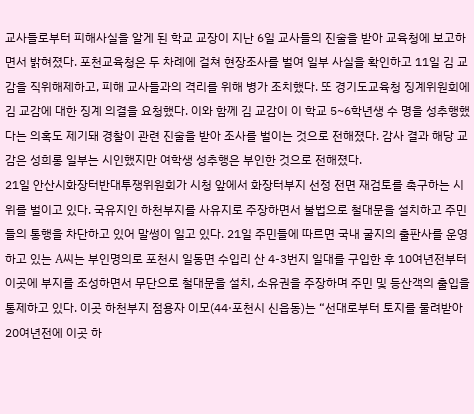교사들로부터 피해사실을 알게 된 학교 교장이 지난 6일 교사들의 진술을 받아 교육청에 보고하면서 밝혀졌다. 포천교육청은 두 차례에 걸쳐 현장조사를 벌여 일부 사실을 확인하고 11일 김 교감을 직위해제하고, 피해 교사들과의 격리를 위해 병가 조치했다. 또 경기도교육청 징계위원회에 김 교감에 대한 징계 의결을 요청했다. 이와 함께 김 교감이 이 학교 5~6학년생 수 명을 성추행했다는 의혹도 제기돼 경찰이 관련 진술을 받아 조사를 벌이는 것으로 전해졌다. 감사 결과 해당 교감은 성희롱 일부는 시인했지만 여학생 성추행은 부인한 것으로 전해졌다.
21일 안산시화장터반대투쟁위원회가 시청 앞에서 화장터부지 선정 전면 재검토를 촉구하는 시위를 벌이고 있다. 국유지인 하천부지를 사유지로 주장하면서 불법으로 철대문을 설치하고 주민들의 통행을 차단하고 있어 말썽이 일고 있다. 21일 주민들에 따르면 국내 굴지의 출판사를 운영하고 있는 A씨는 부인명의로 포천시 일동면 수입리 산 4-3번지 일대를 구입한 후 10여년전부터 이곳에 부지를 조성하면서 무단으로 철대문을 설치, 소유권을 주장하며 주민 및 등산객의 출입을 통제하고 있다. 이곳 하천부지 점용자 이모(44·포천시 신읍동)는 “선대로부터 토지를 물려받아 20여년전에 이곳 하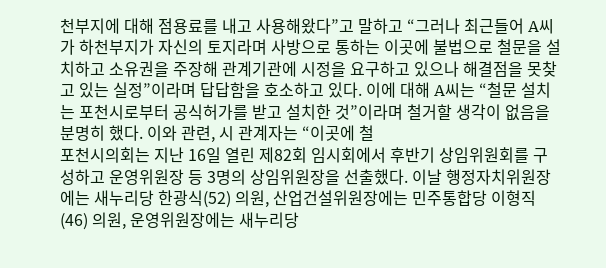천부지에 대해 점용료를 내고 사용해왔다”고 말하고 “그러나 최근들어 A씨가 하천부지가 자신의 토지라며 사방으로 통하는 이곳에 불법으로 철문을 설치하고 소유권을 주장해 관계기관에 시정을 요구하고 있으나 해결점을 못찾고 있는 실정”이라며 답답함을 호소하고 있다. 이에 대해 A씨는 “철문 설치는 포천시로부터 공식허가를 받고 설치한 것”이라며 철거할 생각이 없음을 분명히 했다. 이와 관련, 시 관계자는 “이곳에 철
포천시의회는 지난 16일 열린 제82회 임시회에서 후반기 상임위원회를 구성하고 운영위원장 등 3명의 상임위원장을 선출했다. 이날 행정자치위원장에는 새누리당 한광식(52) 의원, 산업건설위원장에는 민주통합당 이형직(46) 의원, 운영위원장에는 새누리당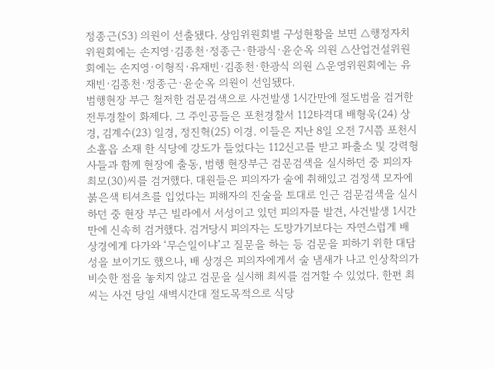정종근(53) 의원이 선출됐다. 상임위원회별 구성현황을 보면 △행정자치위원회에는 손지영·김종천·정종근·한광식·윤순옥 의원 △산업건설위원회에는 손지영·이형직·유재빈·김종천·한광식 의원 △운영위원회에는 유재빈·김종천·정종근·윤순옥 의원이 선임됐다.
범행현장 부근 철저한 검문검색으로 사건발생 1시간만에 절도범을 검거한 전투경찰이 화제다. 그 주인공들은 포천경찰서 112타격대 배형욱(24) 상경, 김계수(23) 일경, 정진혁(25) 이경. 이들은 지난 8일 오전 7시쯤 포천시 소흘읍 소재 한 식당에 강도가 들었다는 112신고를 받고 파출소 및 강력형사들과 함께 현장에 출동, 범행 현장부근 검문검색을 실시하던 중 피의자 최모(30)씨를 검거했다. 대원들은 피의자가 술에 취해있고 검정색 모자에 붉은색 티셔츠를 입었다는 피해자의 진술을 토대로 인근 검문검색을 실시하던 중 현장 부근 빌라에서 서성이고 있던 피의자를 발견, 사건발생 1시간 만에 신속히 검거했다. 검거당시 피의자는 도망가기보다는 자연스럽게 배 상경에게 다가와 ‘무슨일이냐’고 질문을 하는 등 검문을 피하기 위한 대담성을 보이기도 했으나, 배 상경은 피의자에게서 술 냄새가 나고 인상착의가 비슷한 점을 놓치지 않고 검문을 실시해 최씨를 검거할 수 있었다. 한편 최씨는 사건 당일 새벽시간대 절도목적으로 식당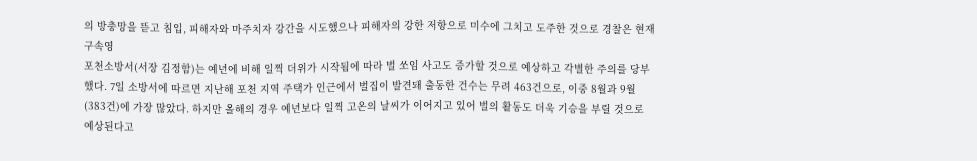의 방충망을 뜯고 침입, 피해자와 마주치자 강간을 시도했으나 피해자의 강한 저항으로 미수에 그치고 도주한 것으로 경찰은 현재 구속영
포천소방서(서장 김정함)는 예년에 비해 일찍 더위가 시작됨에 따라 벌 쏘임 사고도 증가할 것으로 예상하고 각별한 주의를 당부했다. 7일 소방서에 따르면 지난해 포천 지역 주택가 인근에서 벌집이 발견돼 출동한 건수는 무려 463건으로, 이중 8월과 9월(383건)에 가장 많았다. 하지만 올해의 경우 예년보다 일찍 고온의 날씨가 이어지고 있어 벌의 활동도 더욱 기승을 부릴 것으로 예상된다고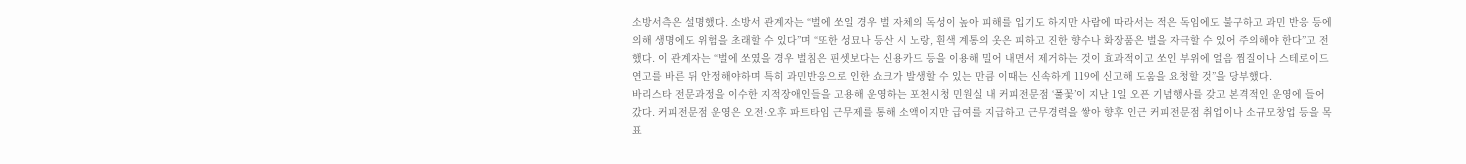소방서측은 설명했다. 소방서 관계자는 “벌에 쏘일 경우 벌 자체의 독성이 높아 피해를 입기도 하지만 사람에 따라서는 적은 독임에도 불구하고 과민 반응 등에 의해 생명에도 위험을 초래할 수 있다”며 “또한 성묘나 등산 시 노랑, 흰색 계통의 옷은 피하고 진한 향수나 화장품은 벌을 자극할 수 있어 주의해야 한다”고 전했다. 이 관계자는 “벌에 쏘였을 경우 벌침은 핀셋보다는 신용카드 등을 이용해 밀어 내면서 제거하는 것이 효과적이고 쏘인 부위에 얼음 찜질이나 스테로이드 연고를 바른 뒤 안정해야하며 특히 과민반응으로 인한 쇼크가 발생할 수 있는 만큼 이때는 신속하게 119에 신고해 도움을 요청할 것”을 당부했다.
바리스타 전문과정을 이수한 지적장애인들을 고용해 운영하는 포천시청 민원실 내 커피전문점 ‘풀꽃’이 지난 1일 오픈 기념행사를 갖고 본격적인 운영에 들어갔다. 커피전문점 운영은 오전·오후 파트타임 근무제를 통해 소액이지만 급여를 지급하고 근무경력을 쌓아 향후 인근 커피전문점 취업이나 소규모창업 등을 목표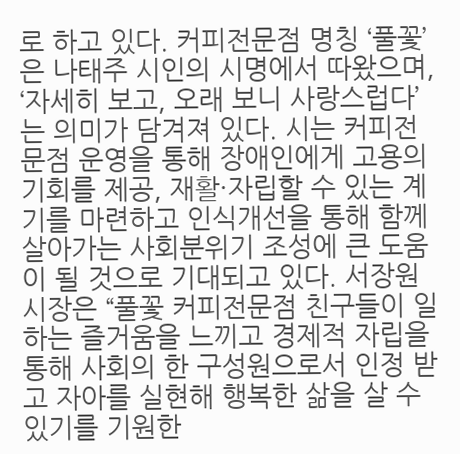로 하고 있다. 커피전문점 명칭 ‘풀꽃’은 나태주 시인의 시명에서 따왔으며, ‘자세히 보고, 오래 보니 사랑스럽다’는 의미가 담겨져 있다. 시는 커피전문점 운영을 통해 장애인에게 고용의 기회를 제공, 재활·자립할 수 있는 계기를 마련하고 인식개선을 통해 함께 살아가는 사회분위기 조성에 큰 도움이 될 것으로 기대되고 있다. 서장원 시장은 “풀꽃 커피전문점 친구들이 일하는 즐거움을 느끼고 경제적 자립을 통해 사회의 한 구성원으로서 인정 받고 자아를 실현해 행복한 삶을 살 수 있기를 기원한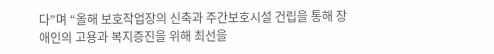다”며 “올해 보호작업장의 신축과 주간보호시설 건립을 통해 장애인의 고용과 복지증진을 위해 최선을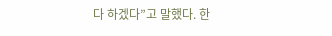다 하겠다”고 말했다. 한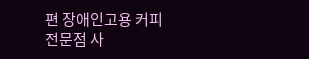편 장애인고용 커피전문점 사